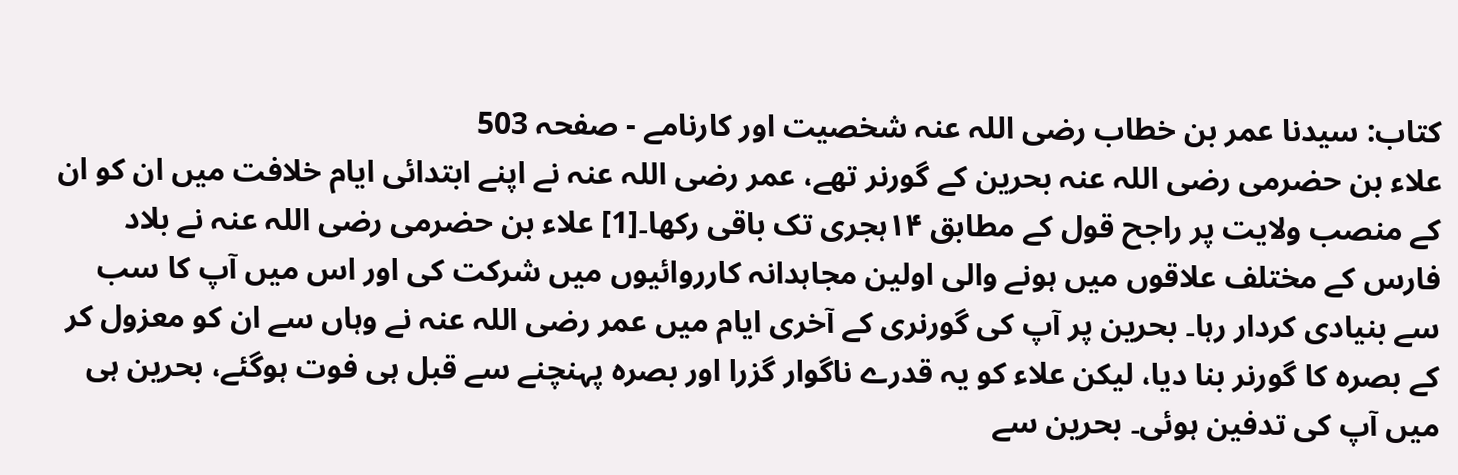کتاب: سیدنا عمر بن خطاب رضی اللہ عنہ شخصیت اور کارنامے - صفحہ 503
علاء بن حضرمی رضی اللہ عنہ بحرین کے گورنر تھے، عمر رضی اللہ عنہ نے اپنے ابتدائی ایام خلافت میں ان کو ان کے منصب ولایت پر راجح قول کے مطابق ۱۴ہجری تک باقی رکھا۔[1] علاء بن حضرمی رضی اللہ عنہ نے بلاد فارس کے مختلف علاقوں میں ہونے والی اولین مجاہدانہ کارروائیوں میں شرکت کی اور اس میں آپ کا سب سے بنیادی کردار رہا۔ بحرین پر آپ کی گورنری کے آخری ایام میں عمر رضی اللہ عنہ نے وہاں سے ان کو معزول کر کے بصرہ کا گورنر بنا دیا، لیکن علاء کو یہ قدرے ناگوار گزرا اور بصرہ پہنچنے سے قبل ہی فوت ہوگئے، بحرین ہی میں آپ کی تدفین ہوئی۔ بحرین سے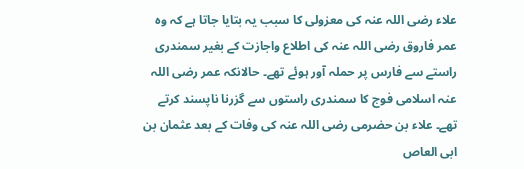علاء رضی اللہ عنہ کی معزولی کا سبب یہ بتایا جاتا ہے کہ وہ عمر فاروق رضی اللہ عنہ کی اطلاع واجازت کے بغیر سمندری راستے سے فارس پر حملہ آور ہوئے تھے۔ حالانکہ عمر رضی اللہ عنہ اسلامی فوج کا سمندری راستوں سے گزرنا ناپسند کرتے تھے۔ علاء بن حضرمی رضی اللہ عنہ کی وفات کے بعد عثمان بن ابی العاص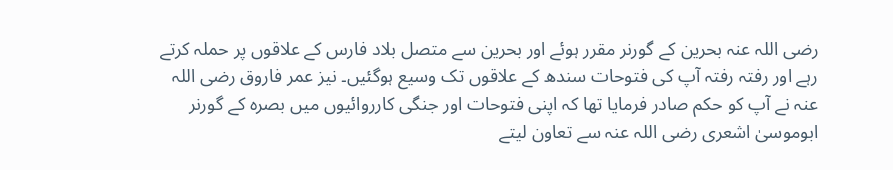رضی اللہ عنہ بحرین کے گورنر مقرر ہوئے اور بحرین سے متصل بلاد فارس کے علاقوں پر حملہ کرتے رہے اور رفتہ رفتہ آپ کی فتوحات سندھ کے علاقوں تک وسیع ہوگئیں۔ نیز عمر فاروق رضی اللہ عنہ نے آپ کو حکم صادر فرمایا تھا کہ اپنی فتوحات اور جنگی کارروائیوں میں بصرہ کے گورنر ابوموسیٰ اشعری رضی اللہ عنہ سے تعاون لیتے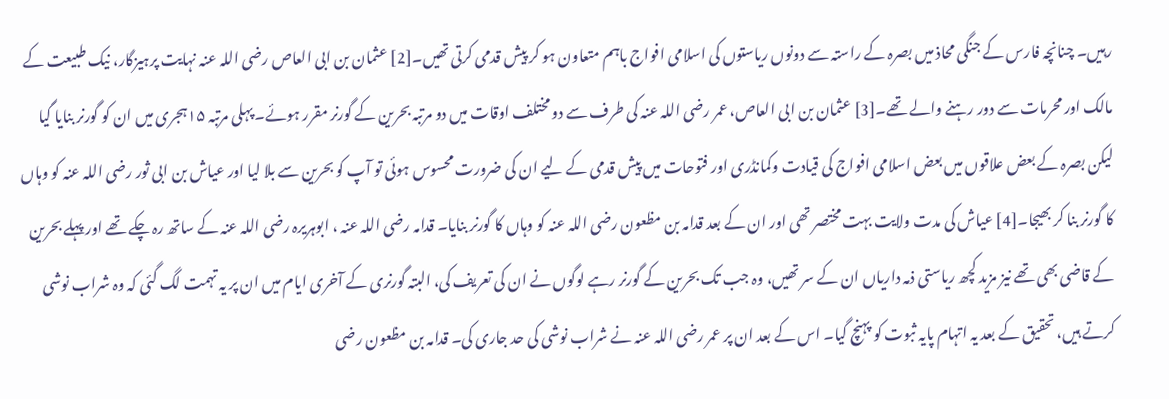رہیں۔ چنانچہ فارس کے جنگی محاذ میں بصرہ کے راستہ سے دونوں ریاستوں کی اسلامی افواج باہم متعاون ہو کر پیش قدمی کرتی تھیں۔[2] عثمان بن ابی العاص رضی اللہ عنہ نہایت پرہیزگار، نیک طبیعت کے مالک اور محرمات سے دور رہنے والے تھے۔[3] عثمان بن ابی العاص، عمر رضی اللہ عنہ کی طرف سے دو مختلف اوقات میں دو مرتبہ بحرین کے گورنر مقرر ہوئے۔ پہلی مرتبہ ۱۵ہجری میں ان کو گورنر بنایا گیا لیکن بصرہ کے بعض علاقوں میں بعض اسلامی افواج کی قیادت وکمانڈری اور فتوحات میں پیش قدمی کے لیے ان کی ضرورت محسوس ہوئی تو آپ کو بحرین سے بلا لیا اور عیاش بن ابی ثور رضی اللہ عنہ کو وہاں کا گورنر بنا کر بھیجا۔[4] عیاش کی مدت ولایت بہت مختصر تھی اور ان کے بعد قدامہ بن مظعون رضی اللہ عنہ کو وہاں کا گورنر بنایا۔ قدامہ رضی اللہ عنہ ، ابوہریرہ رضی اللہ عنہ کے ساتھ رہ چکے تھے اور پہلے بحرین کے قاضی بھی تھے نیز مزید کچھ ریاستی ذمہ داریاں ان کے سر تھیں، وہ جب تک بحرین کے گورنر رہے لوگوں نے ان کی تعریف کی، البتہ گورنری کے آخری ایام میں ان پر یہ تہمت لگ گئی کہ وہ شراب نوشی کرتے ہیں، تحقیق کے بعد یہ اتہام پایہ ثبوت کو پہنچ گیا۔ اس کے بعد ان پر عمر رضی اللہ عنہ نے شراب نوشی کی حد جاری کی۔ قدامہ بن مظعون رضی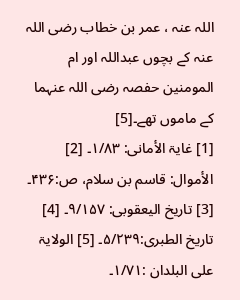اللہ عنہ ، عمر بن خطاب رضی اللہ عنہ کے بچوں عبداللہ اور ام المومنین حفصہ رضی اللہ عنہما کے ماموں تھے۔[5]
[1] غایۃ الأمانی: ۱/۸۳۔ [2] الأموال: قاسم بن سلام، ص:۴۳۶۔ [3] تاریخ الیعقوبی: ۹/۱۵۷۔ [4] تاریخ الطبری:۵/۲۳۹۔ [5] الولایۃ علی البلدان :۱/۷۱۔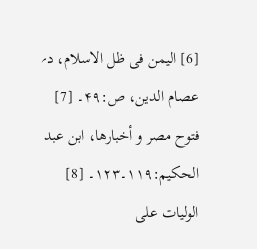[6] الیمن فی ظل الاسلام، د؍ عصام الدین، ص:۴۹۔ [7] فتوح مصر و أخبارھا، ابن عبد الحکیم:۱۱۹۔۱۲۳۔ [8] الولیات علی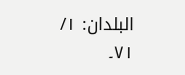البلدان: ۱/ ۷۱۔